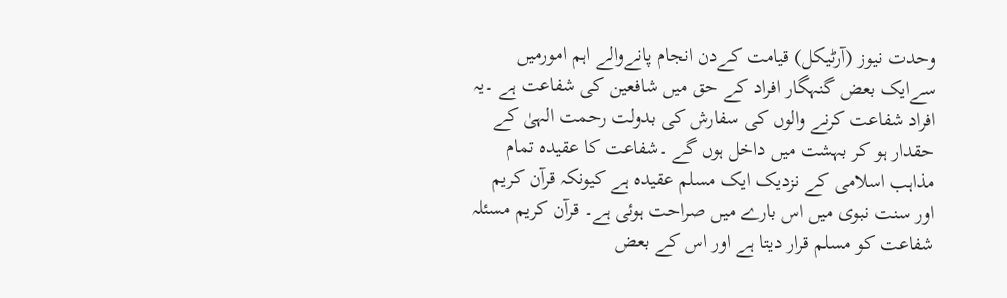وحدت نیوز (آرٹیکل) قیامت کےدن انجام پانےوالے اہم امورمیں سےایک بعض گنہگار افراد کے حق میں شافعین کی شفاعت ہے ۔یہ افراد شفاعت کرنے والوں کی سفارش کی بدولت رحمت الہیٰ کے حقدار ہو کر بہشت میں داخل ہوں گے ۔شفاعت کا عقیدہ تمام مذاہب اسلامی کے نزدیک ایک مسلم عقیدہ ہے کیونکہ قرآن کریم اور سنت نبوی میں اس بارے میں صراحت ہوئی ہے۔ قرآن کریم مسئلہ شفاعت کو مسلم قرار دیتا ہے اور اس کے بعض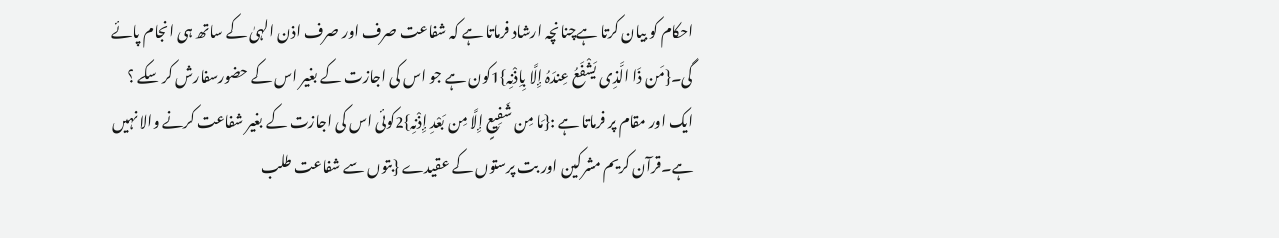احکام کو بیان کرتا ہےچنانچہ ارشاد فرماتا ہے کہ شفاعت صرف اور صرف اذن الہیٰ کے ساتھ ہی انجام پائے گی۔{مَن ذَا الَّذِی يَشْفَعُ عِندَہُ إِلَّا بِاِذْنِہ}1کون ہے جو اس کی اجازت کے بغیر اس کے حضورسفارش کر سکے ؟ ایک اور مقام پر فرماتا ہے :{مَا مِن شَفِيعٍ إِلَّا مِن بَعْدِ إِذْنِہ}2کوئی اس کی اجازت کے بغیر شفاعت کرنے والا نہیں ہے۔قرآن کریم مشرکین اور بت پرستوں کے عقیدے {بتوں سے شفاعت طلب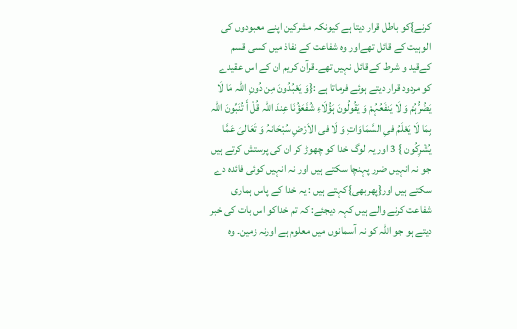کرنے}کو باطل قرار دیتا ہے کیونکہ مشرکین اپنے معبودوں کی الوہیت کے قائل تھےاور وہ شفاعت کے نفاذ میں کسی قسم کےقید و شرط کےقائل نہیں تھے۔قرآن کریم ان کے اس عقیدے کو مردود قرار دیتے ہوئے فرماتا ہے :{وَ يَعْبُدُونَ مِن دُونِ اللّہ مَا لَا يَضُرُّہُمْ وَ لَا يَنفَعُہُمْ وَ يَقُولُونَ ہَؤُلَاءِ شُفَعَؤُنَا عِندَ اللّہ قُلْ أَ تُنَبِّونَ اللّہ بِمَا لَا يَعْلَمُ فیِ السَّمَاوَاتِ وَ لَا فی الاَرْضِ سُبْحَانہُ وَ تَعَالیَ عَمَّا يُشْرِکُون } 3 اور یہ لوگ خدا کو چھوڑ کر ان کی پرستش کرتے ہیں جو نہ انہیں ضرر پہنچا سکتے ہیں اور نہ انہیں کوئی فائدہ دے سکتے ہیں اور{پھربھی}کہتے ہیں : یہ خدا کے پاس ہماری شفاعت کرنے والے ہیں کہہ دیجئے: کہ تم خداکو اس بات کی خبر دیتے ہو جو اللہ کو نہ آسمانوں میں معلوم ہے اورنہ زمین۔ وہ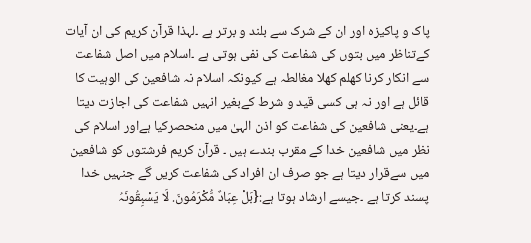پاک و پاکیزہ اور ان کے شرک سے بلند و برتر ہے ۔لہذا قرآن کریم کی ان آیات کےتناظر میں بتوں کی شفاعت کی نفی ہوتی ہے ۔اسلام میں اصل شفاعت سے انکار کرنا کھلم کھلا مغالطہ ہے کیونکہ اسلام نہ شافعین کی الوہیت کا قائل ہے اور نہ ہی کسی قید و شرط کےبغیر انہیں شفاعت کی اجازت دیتا ہے۔یعنی شافعین کی شفاعت کو اذن الہیٰ میں منحصرکیا ہےاور اسلام کی نظر میں شافعین خدا کے مقرب بندے ہیں ۔ قرآن کریم فرشتوں کو شافعین میں سےقرار دیتا ہے جو صرف ان افراد کی شفاعت کریں گے جنہیں خدا پسند کرتا ہے ۔جیسے ارشاد ہوتا ہے:{بَلْ عِبَادٌ مُّکْرَمُونَ. لَا يَسْبِقُونَہُ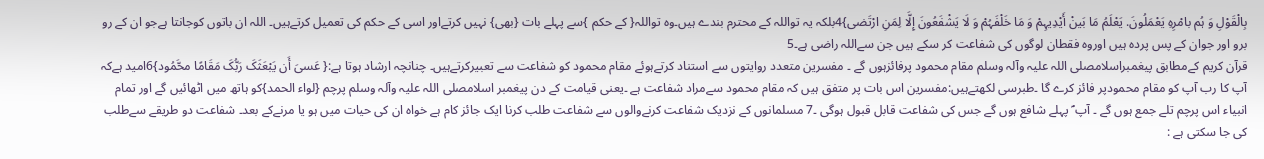بِالْقَوْلِ وَ ہُم بامْرِہِ يَعْمَلُونَ. يَعْلَمُ مَا بَينْ أَيْدِيہِمْ وَ مَا خَلْفَہُمْ وَ لَا يَشْفَعُونَ إِلَّا لِمَنِ ارْتَضی}4بلکہ یہ تواللہ کے محترم بندے ہیں۔وہ تواللہ{ کے حکم }سے پہلے بات {بھی} نہیں کرتےاور اسی کے حکم کی تعمیل کرتےہیں۔ اللہ ان باتوں کوجانتا ہےجو ان کے رو برو اور جوان کے پس پردہ ہیں اوروہ فقطان لوگوں کی شفاعت کر سکے ہیں جن سےاللہ راضی ہے۔5
قرآن کریم کےمطابق پیغمبراسلامصلی اللہ علیہ وآلہ وسلم مقام محمود پرفائزہوں گے ۔ مفسرین متعدد روایتوں سے استناد کرتےہوئے مقام محمود کو شفاعت سے تعبیرکرتےہیں۔ چنانچہ ارشاد ہوتا ہے:{ عَسیَ أَن يَبْعَثَکَ رَبُّکَ مَقَامًا محَّمُود}6امید ہےکہ آپ کا رب آپ کو مقام محمودپر فائز کرے گا ۔طبرسی لکھتےہیں:مفسرین اس بات پر متفق ہیں کہ مقام محمود سےمراد شفاعت ہے ۔یعنی قیامت کے دن پیغمبر اسلامصلی اللہ علیہ وآلہ وسلم پرچم {لواء الحمد}کو ہاتھ میں اٹھائیں گے اور تمام انبیاء اس پرچم تلے جمع ہوں گے ۔ آپ ؐ پہلے شافع ہوں گے جس کی شفاعت قابل قبول ہوگی ۔7 مسلمانوں کے نزدیک شفاعت کرنےوالوں سے شفاعت طلب کرنا ایک جائز کام ہے خواہ ان کی حیات میں ہو یا مرنےکے بعد۔ شفاعت دو طریقے سےطلب کی جا سکتی ہے :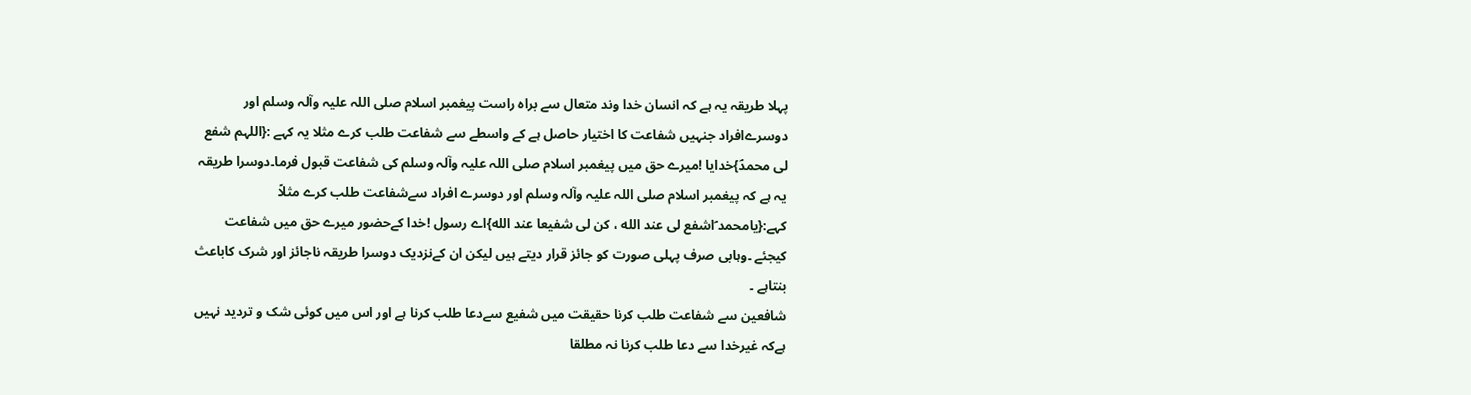پہلا طریقہ یہ ہے کہ انسان خدا وند متعال سے براہ راست پیغمبر اسلام صلی اللہ علیہ وآلہ وسلم اور دوسرےافراد جنہیں شفاعت کا اختیار حاصل ہے کے واسطے سے شفاعت طلب کرے مثلا یہ کہے :{اللہم شفع لی محمدؐ}خدایا !میرے حق میں پیغمبر اسلام صلی اللہ علیہ وآلہ وسلم کی شفاعت قبول فرما۔دوسرا طریقہ یہ ہے کہ پیغمبر اسلام صلی اللہ علیہ وآلہ وسلم اور دوسرے افراد سےشفاعت طلب کرے مثلاً کہے:{یامحمد ؐاشفع لی عند الله ، کن لی شفیعا عند الله}اے رسول !خدا کےحضور میرے حق میں شفاعت کیجئے ۔وہابی صرف پہلی صورت کو جائز قرار دیتے ہیں لیکن ان کےنزدیک دوسرا طریقہ ناجائز اور شرک کاباعث بنتاہے ۔
شافعین سے شفاعت طلب کرنا حقیقت میں شفیع سےدعا طلب کرنا ہے اور اس میں کوئی شک و تردید نہیں ہےکہ غیرخدا سے دعا طلب کرنا نہ مطلقا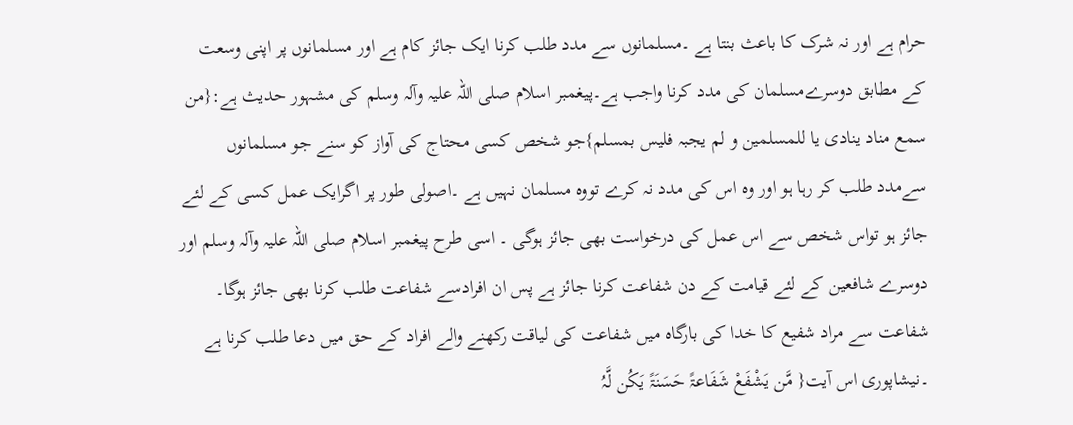حرام ہے اور نہ شرک کا باعث بنتا ہے ۔مسلمانوں سے مدد طلب کرنا ایک جائز کام ہے اور مسلمانوں پر اپنی وسعت کے مطابق دوسرےمسلمان کی مدد کرنا واجب ہے۔پیغمبر اسلام صلی اللہ علیہ وآلہ وسلم کی مشہور حدیث ہے:{من سمع مناد ینادی یا للمسلمین و لم یجبہ فلیس بمسلم}جو شخص کسی محتاج کی آواز کو سنے جو مسلمانوں سےمدد طلب کر رہا ہو اور وہ اس کی مدد نہ کرے تووہ مسلمان نہیں ہے ۔اصولی طور پر اگرایک عمل کسی کے لئے جائز ہو تواس شخص سے اس عمل کی درخواست بھی جائز ہوگی ۔ اسی طرح پیغمبر اسلام صلی اللہ علیہ وآلہ وسلم اور دوسرے شافعین کے لئے قیامت کے دن شفاعت کرنا جائز ہے پس ان افرادسے شفاعت طلب کرنا بھی جائز ہوگا۔
شفاعت سے مراد شفیع کا خدا کی بارگاہ میں شفاعت کی لیاقت رکھنے والے افراد کے حق میں دعا طلب کرنا ہے ۔نیشاپوری اس آیت{ مَّن يَشْفَعْ شَفَاعۃً حَسَنَۃً يَکُن لَّہُ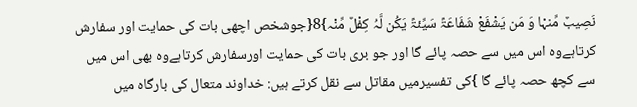نَصِيبٌ مِّنہْا وَ مَن يَشْفَعْ شَفَاعَۃً سَيِّئۃً يَکُن لَّہُ کِفْلٌ مِّنْہ}8{جوشخص اچھی بات کی حمایت اور سفارش کرتاہےوہ اس میں سے حصہ پائے گا اور جو بری بات کی حمایت اورسفارش کرتاہےوہ بھی اس میں سے کچھ حصہ پائے گا }کی تفسیرمیں مقاتل سے نقل کرتے ہیں: خداوند متعال کی بارگاہ میں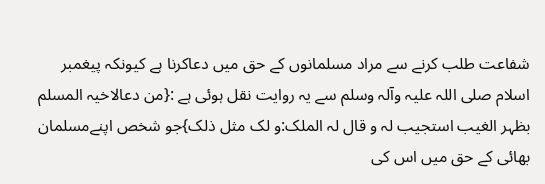شفاعت طلب کرنے سے مراد مسلمانوں کے حق میں دعاکرنا ہے کیونکہ پیغمبر اسلام صلی اللہ علیہ وآلہ وسلم سے یہ روایت نقل ہوئی ہے :{من دعالاخیہ المسلم بظہر الغیب استجیب لہ و قال لہ الملک:و لک مثل ذلک}جو شخص اپنےمسلمان بھائی کے حق میں اس کی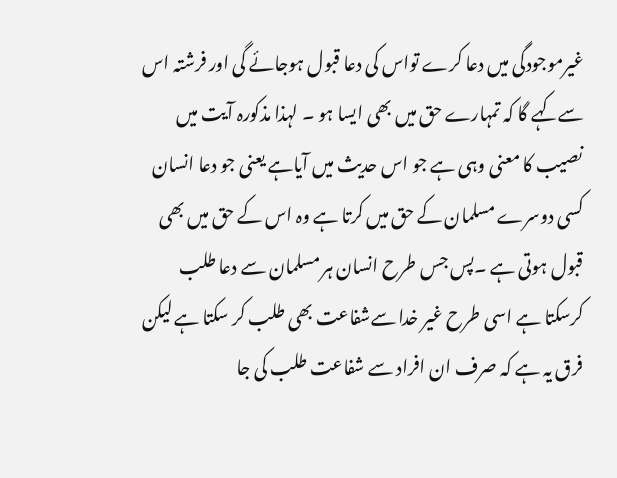غیرموجودگی میں دعا کرے تواس کی دعا قبول ہوجائے گی اور فرشتہ اس سےکہے گا کہ تمہارے حق میں بھی ایسا ہو ۔ لہذا مذکورہ آیت میں نصیب کا معنی وہی ہے جو اس حدیث میں آیاہے یعنی جو دعا انسان کسی دوسرے مسلمان کے حق میں کرتا ہے وہ اس کے حق میں بھی قبول ہوتی ہے ۔پس جس طرح انسان ہر مسلمان سے دعا طلب کرسکتا ہے اسی طرح غیر خدا سےشفاعت بھی طلب کر سکتا ہے لیکن فرق یہ ہے کہ صرف ان افراد سے شفاعت طلب کی جا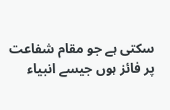سکتی ہے جو مقام شفاعت پر فائز ہوں جیسے انبیاء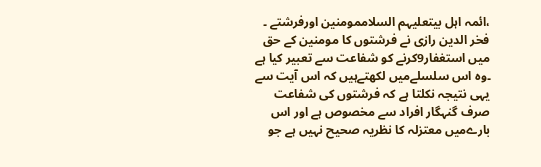،ائمہ اہل بیتعلیہم السلاممومنین اورفرشتے ۔
فخر الدین رازی نے فرشتوں کا مومنین کے حق میں استغفار9کرنے کو شفاعت سے تعبیر کیا ہے ۔وہ اس سلسلےمیں لکھتےہیں کہ اس آیت سے یہی نتیجہ نکلتا ہے کہ فرشتوں کی شفاعت صرف گنہگار افراد سے مخصوص ہے اور اس بارےمیں معتزلہ کا نظریہ صحیح نہیں ہے جو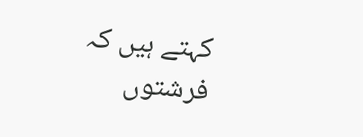کہتے ہیں کہ فرشتوں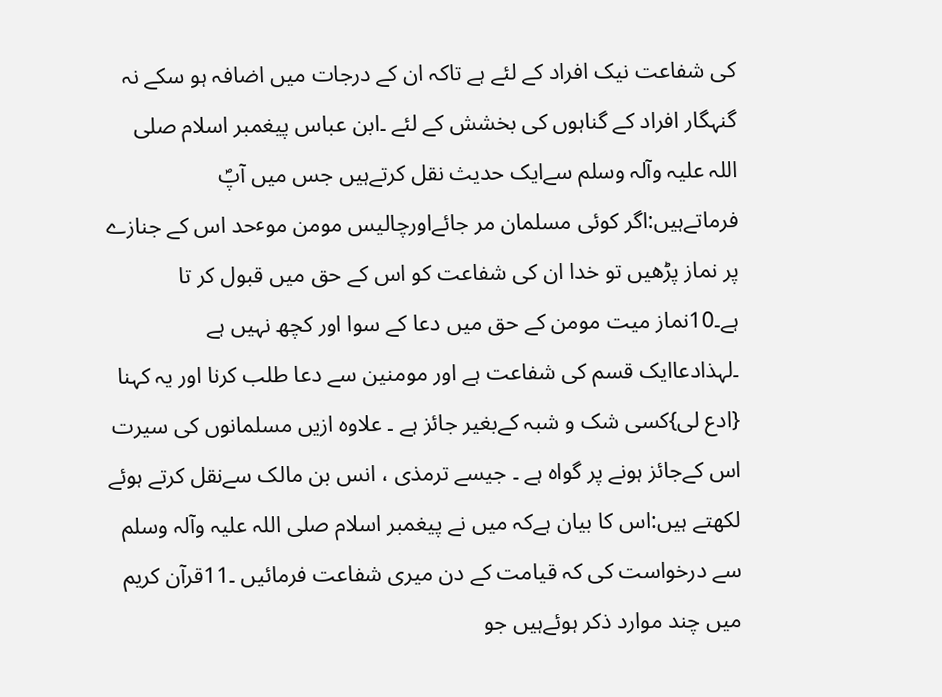کی شفاعت نیک افراد کے لئے ہے تاکہ ان کے درجات میں اضافہ ہو سکے نہ گنہگار افراد کے گناہوں کی بخشش کے لئے ۔ابن عباس پیغمبر اسلام صلی اللہ علیہ وآلہ وسلم سےایک حدیث نقل کرتےہیں جس میں آپؐ فرماتےہیں:اگر کوئی مسلمان مر جائےاورچالیس مومن موٴحد اس کے جنازے پر نماز پڑھیں تو خدا ان کی شفاعت کو اس کے حق میں قبول کر تا ہے۔10نماز میت مومن کے حق میں دعا کے سوا اور کچھ نہیں ہے ۔لہذادعاایک قسم کی شفاعت ہے اور مومنین سے دعا طلب کرنا اور یہ کہنا {ادع لی}کسی شک و شبہ کےبغیر جائز ہے ۔ علاوہ ازیں مسلمانوں کی سیرت اس کےجائز ہونے پر گواہ ہے ۔ جیسے ترمذی ، انس بن مالک سےنقل کرتے ہوئے لکھتے ہیں:اس کا بیان ہےکہ میں نے پیغمبر اسلام صلی اللہ علیہ وآلہ وسلم سے درخواست کی کہ قیامت کے دن میری شفاعت فرمائیں ۔11قرآن کریم میں چند موارد ذکر ہوئےہیں جو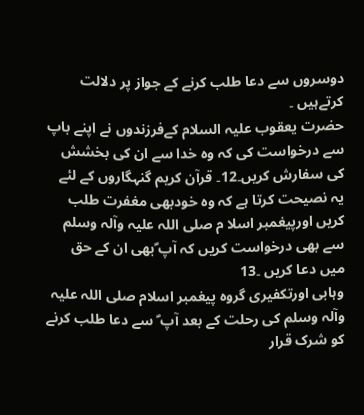دوسروں سے دعا طلب کرنے کے جواز پر دلالت کرتےہیں ۔
حضرت یعقوب علیہ السلام کےفرزندوں نے اپنے باپ سے درخواست کی کہ وہ خدا سے ان کی بخشش کی سفارش کریں۔12۔ قرآن کریم گنہگاروں کے لئے یہ نصیحت کرتا ہے کہ وہ خودبھی مغفرت طلب کریں اورپیغمبر اسلا م صلی اللہ علیہ وآلہ وسلم سے بھی درخواست کریں کہ آپ ؐبھی ان کے حق میں دعا کریں ۔13
وہابی اورتکفیری گروہ پیغمبر اسلام صلی اللہ علیہ وآلہ وسلم کی رحلت کے بعد آپ ؐ سے دعا طلب کرنے کو شرک قرار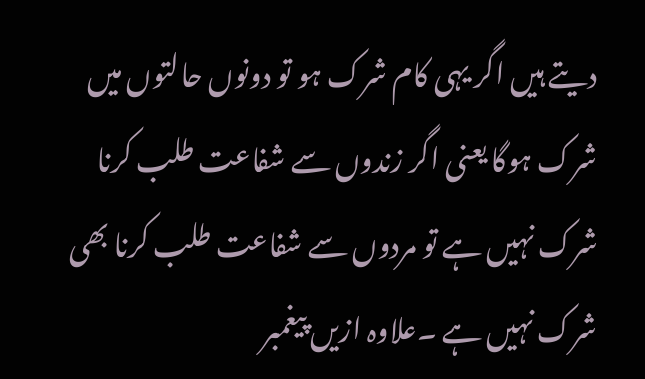دیتے ہیں اگر یہی کام شرک ہو تو دونوں حالتوں میں شرک ہوگا یعنی اگر زندوں سے شفاعت طلب کرنا شرک نہیں ہے تو مردوں سے شفاعت طلب کرنا بھی شرک نہیں ہے ۔علاوہ ازیں پیغمبر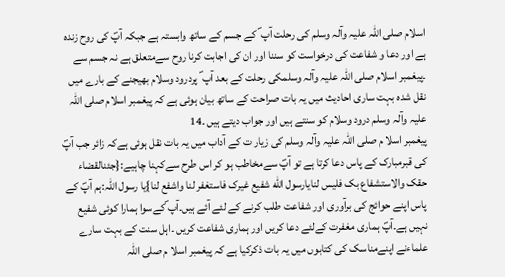اسلام صلی اللہ علیہ وآلہ وسلم کی رحلت آپ ؐ کے جسم کے ساتھ وابستہ ہے جبکہ آپؐ کی روح زندہ ہے اور دعا و شفاعت کی درخواست کو سننا اور ان کی اجابت کرنا روح سےمتعلق ہے نہ جسم سے ۔پیغمبر اسلام صلی اللہ علیہ وآلہ وسلمکی رحلت کے بعد آپ ؐ پردرود وسلام بھیجنے کے بارے میں نقل شدہ بہت ساری احادیث میں یہ بات صراحت کے ساتھ بیان ہوئی ہے کہ پیغمبر اسلام صلی اللہ علیہ وآلہ وسلم درود وسلام کو سنتے ہیں اور جواب دیتے ہیں ۔14
پیغمبر اسلا م صلی اللہ علیہ وآلہ وسلم کی زیار ت کے آداب میں یہ بات نقل ہوئی ہےکہ زائر جب آپؐ کی قبرمبارک کے پاس دعا کرتا ہے تو آپؐ سےمخاطب ہو کر اس طرح سےکہنا چاہیے:{جئنالقضاء حقک والاستشفاع بک فلیس لنایارسول الله شفیع غیرک فاستغفر لنا واشفع لنا}یا رسول اللہ:ہم آپؐ کے پاس اپنے حوائج کی برآوری اور شفاعت طلب کرنے کے لئے آئے ہیں۔آپ ؐکےسوا ہمارا کوئی شفیع نہیں ہے۔آپؐ ہماری مغفرت کےلئے دعا کریں اور ہماری شفاعت کریں ۔اہل سنت کے بہت سارے علماءنے اپنےمناسک کی کتابوں میں یہ بات ذکرکیا ہے کہ پیغمبر اسلا م صلی اللہ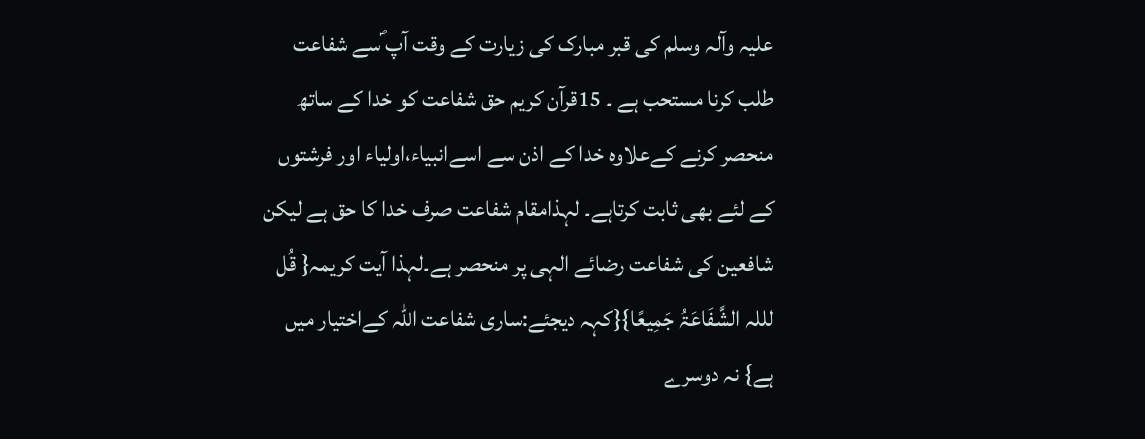علیہ وآلہ وسلم کی قبر مبارک کی زیارت کے وقت آپ ؐسے شفاعت طلب کرنا مستحب ہے ۔ 15قرآن کریم حق شفاعت کو خدا کے ساتھ منحصر کرنے کےعلاوہ خدا کے اذن سے اسےانبیاء،اولیاء اور فرشتوں کے لئے بھی ثابت کرتاہے۔ لہذامقام شفاعت صرف خدا کا حق ہے لیکن شافعین کی شفاعت رضائے الہی پر منحصر ہے۔لہذا آیت کریمہ{ قُل لللہ الشَّفَاعَۃُ جَمِيعًا}{کہہ دیجئے:ساری شفاعت اللہ کےاختیار میں ہے} نہ دوسرے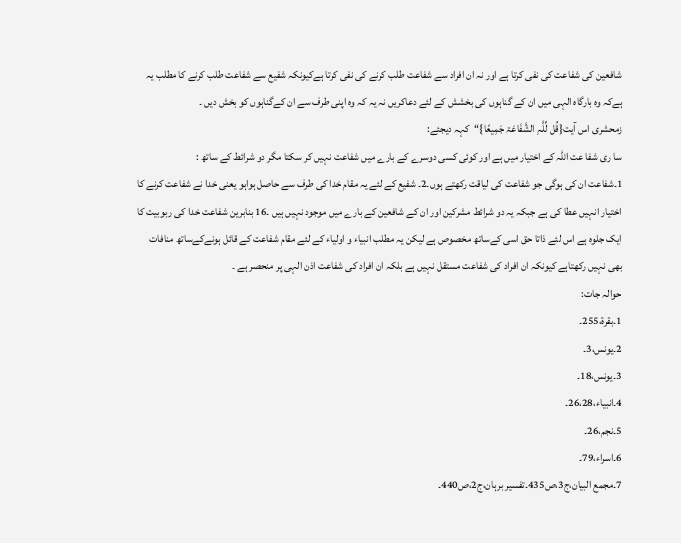شافعین کی شفاعت کی نفی کرتا ہے اور نہ ان افراد سے شفاعت طلب کرنے کی نفی کرتا ہےکیونکہ شفیع سے شفاعت طلب کرنے کا مطلب یہ ہےکہ وہ بارگاہ الہی میں ان کے گناہوں کی بخشش کے لئے دعاکریں نہ یہ کہ وہ اپنی طرف سے ان کےگناہوں کو بخش دیں ۔
زمحشری اس آیت{قُل لِّلَّہِ الشَّفَاعَۃ جَمِيعًا}“کہہ دیجئے:
سا ری شفا عت اللہ کے اختیار میں ہے اور کوئی کسی دوسرے کے بارے میں شفاعت نہیں کر سکتا مگر دو شرائط کے ساتھ :
1۔شفاعت ان کی ہوگی جو شفاعت کی لیاقت رکھتے ہوں۔2۔ شفیع کے لئے یہ مقام خدا کی طرف سے حاصل ہواہو یعنی خدا نے شفاعت کرنے کا اختیار انہیں عطا کی ہے جبکہ یہ دو شرائط مشرکین اور ان کے شافعین کے بارے میں موجود نہیں ہیں ۔16 بنابرین شفاعت خدا کی ربوبیت کا ایک جلوہ ہے اس لئے ذاتا حق اسی کےساتھ مخصوص ہے لیکن یہ مطلب انبیاء و اولیاء کے لئے مقام شفاعت کے قائل ہونےکےساتھ منافات بھی نہیں رکھتاہے کیونکہ ان افراد کی شفاعت مستقل نہیں ہے بلکہ ان افراد کی شفاعت اذن الہی پر منحصر ہے ۔
حوالہ جات:
1۔بقرۃ،255۔
2۔یونس،3۔
3۔یونس،18۔
4۔انبیاء،26،28۔
5۔نجم،26۔
6۔اسراء،79۔
7۔مجمع البیان،ج3،ص435۔تفسیر برہان،ج2،ص440۔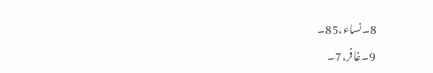8۔نساء،85۔
9۔غافر،7۔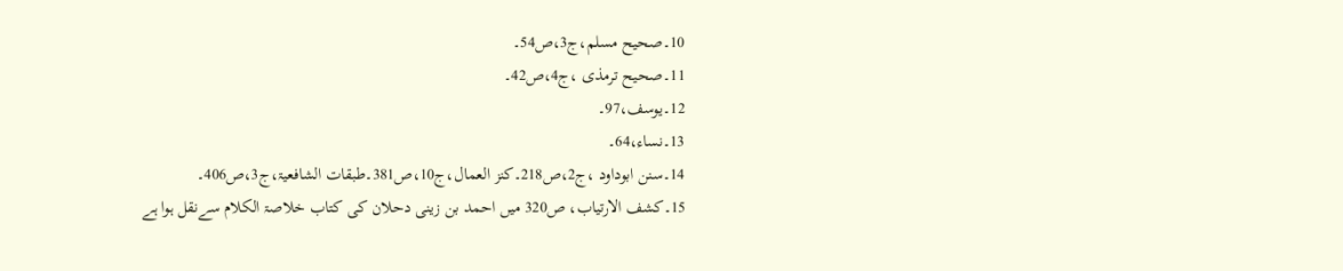10۔صحیح مسلم،ج3،ص54۔
11۔صحیح ترمذی ،ج4،ص42۔
12۔یوسف،97۔
13۔نساء،64۔
14۔سنن ابوداود ،ج2،ص218۔کنز العمال،ج10،ص381۔طبقات الشافعیۃ،ج3،ص406۔
15۔کشف الارتیاب، ص320 میں احمد بن زینی دحلان کی کتاب خلاصۃ الکلام سےنقل ہوا ہے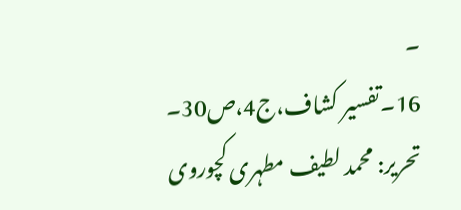۔
16۔تفسیر کشاف،ج4،ص30۔
تحریر: محمد لطیف مطہری کچوروی